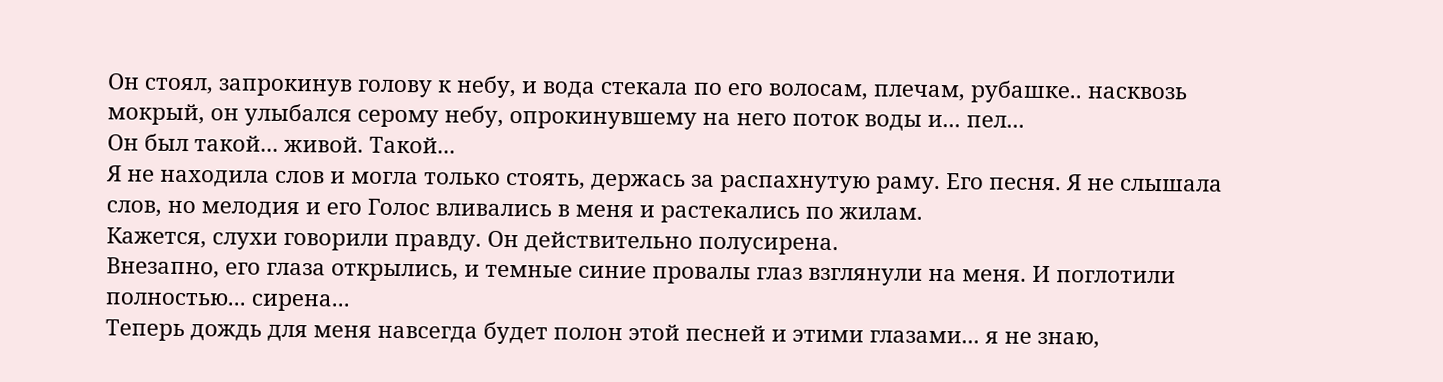Он стоял, запрокинув голову к небу, и вода стекала по его волосам, плечам, рубашке.. насквозь мокрый, он улыбался серому небу, опрокинувшему на него поток воды и... пел...
Он был такой... живой. Такой...
Я не находила слов и могла только стоять, держась за распахнутую раму. Его песня. Я не слышала слов, но мелодия и его Голос вливались в меня и растекались по жилам.
Кажется, слухи говорили правду. Он действительно полусирена.
Внезапно, его глаза открылись, и темные синие провалы глаз взглянули на меня. И поглотили полностью... сирена...
Теперь дождь для меня навсегда будет полон этой песней и этими глазами... я не знаю,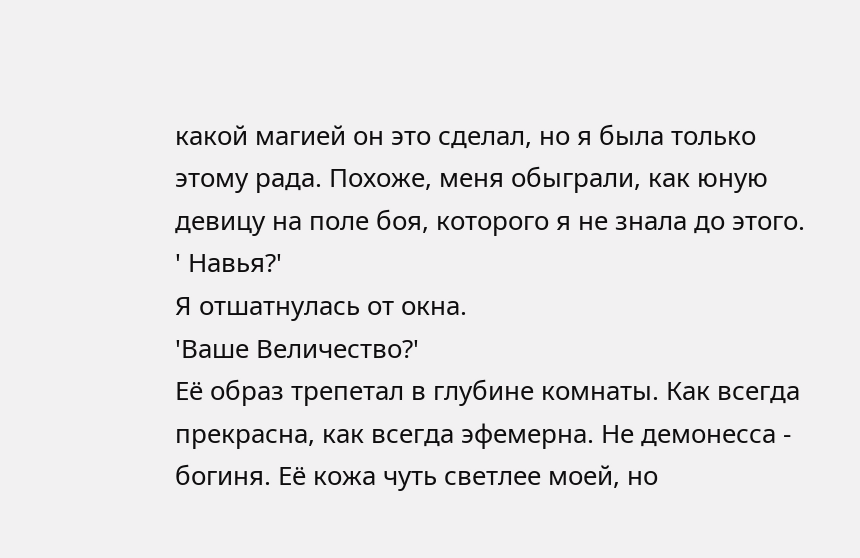какой магией он это сделал, но я была только этому рада. Похоже, меня обыграли, как юную девицу на поле боя, которого я не знала до этого.
' Навья?'
Я отшатнулась от окна.
'Ваше Величество?'
Её образ трепетал в глубине комнаты. Как всегда прекрасна, как всегда эфемерна. Не демонесса - богиня. Её кожа чуть светлее моей, но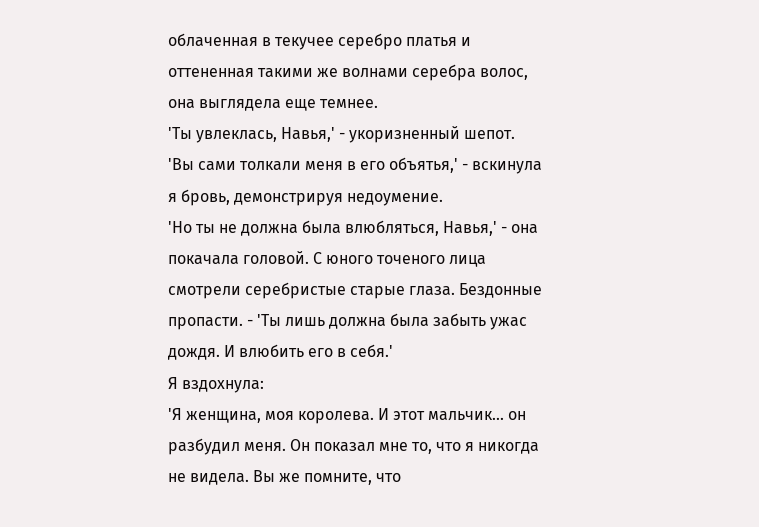облаченная в текучее серебро платья и оттененная такими же волнами серебра волос, она выглядела еще темнее.
'Ты увлеклась, Навья,' - укоризненный шепот.
'Вы сами толкали меня в его объятья,' - вскинула я бровь, демонстрируя недоумение.
'Но ты не должна была влюбляться, Навья,' - она покачала головой. С юного точеного лица смотрели серебристые старые глаза. Бездонные пропасти. - 'Ты лишь должна была забыть ужас дождя. И влюбить его в себя.'
Я вздохнула:
'Я женщина, моя королева. И этот мальчик... он разбудил меня. Он показал мне то, что я никогда не видела. Вы же помните, что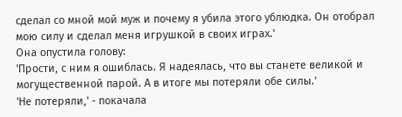сделал со мной мой муж и почему я убила этого ублюдка. Он отобрал мою силу и сделал меня игрушкой в своих играх.'
Она опустила голову:
'Прости, с ним я ошиблась. Я надеялась, что вы станете великой и могущественной парой. А в итоге мы потеряли обе силы.'
'Не потеряли,' - покачала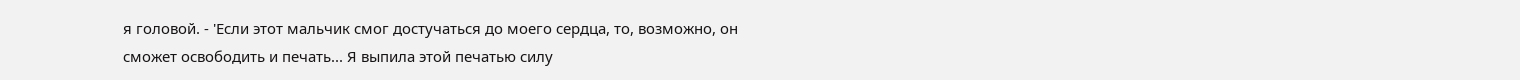я головой. - 'Если этот мальчик смог достучаться до моего сердца, то, возможно, он сможет освободить и печать... Я выпила этой печатью силу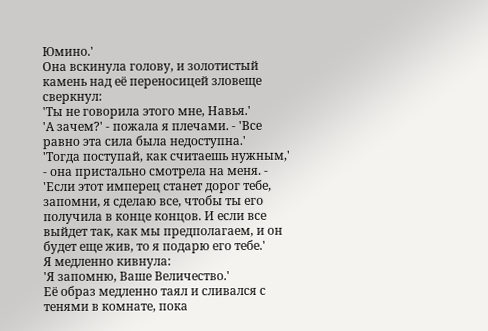Юмино.'
Она вскинула голову, и золотистый камень над её переносицей зловеще сверкнул:
'Ты не говорила этого мне, Навья.'
'А зачем?' - пожала я плечами. - 'Все равно эта сила была недоступна.'
'Тогда поступай, как считаешь нужным,' - она пристально смотрела на меня. - 'Если этот имперец станет дорог тебе, запомни, я сделаю все, чтобы ты его получила в конце концов. И если все выйдет так, как мы предполагаем, и он будет еще жив, то я подарю его тебе.'
Я медленно кивнула:
'Я запомню, Ваше Величество.'
Её образ медленно таял и сливался с тенями в комнате, пока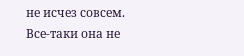не исчез совсем. Все-таки она не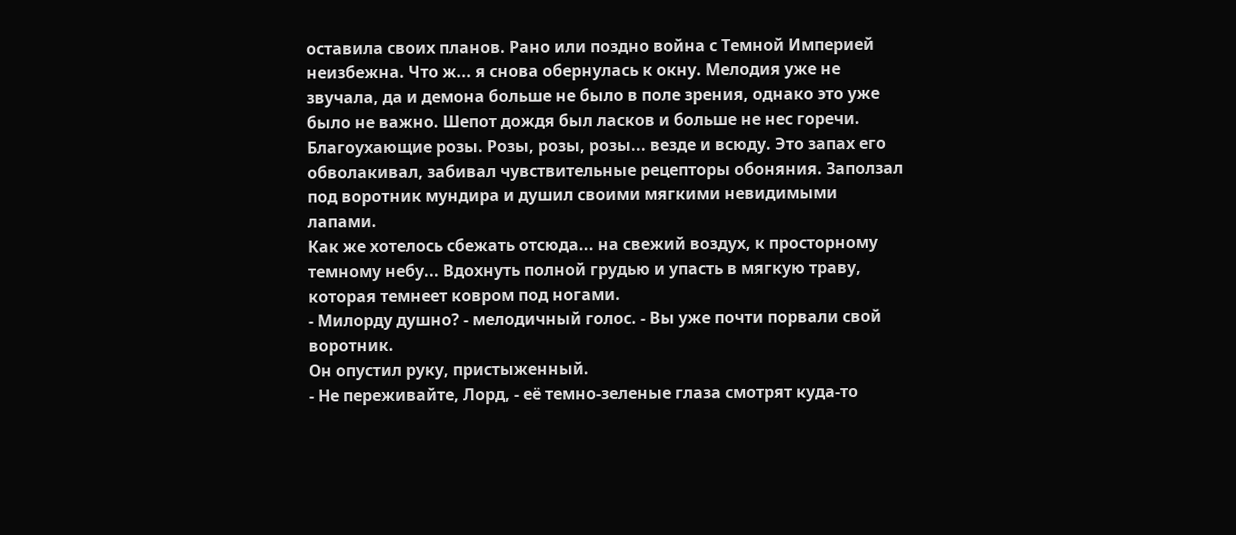оставила своих планов. Рано или поздно война с Темной Империей неизбежна. Что ж... я снова обернулась к окну. Мелодия уже не звучала, да и демона больше не было в поле зрения, однако это уже было не важно. Шепот дождя был ласков и больше не нес горечи.
Благоухающие розы. Розы, розы, розы... везде и всюду. Это запах его обволакивал, забивал чувствительные рецепторы обоняния. Заползал под воротник мундира и душил своими мягкими невидимыми лапами.
Как же хотелось сбежать отсюда... на свежий воздух, к просторному темному небу... Вдохнуть полной грудью и упасть в мягкую траву, которая темнеет ковром под ногами.
- Милорду душно? - мелодичный голос. - Вы уже почти порвали свой воротник.
Он опустил руку, пристыженный.
- Не переживайте, Лорд, - её темно-зеленые глаза смотрят куда-то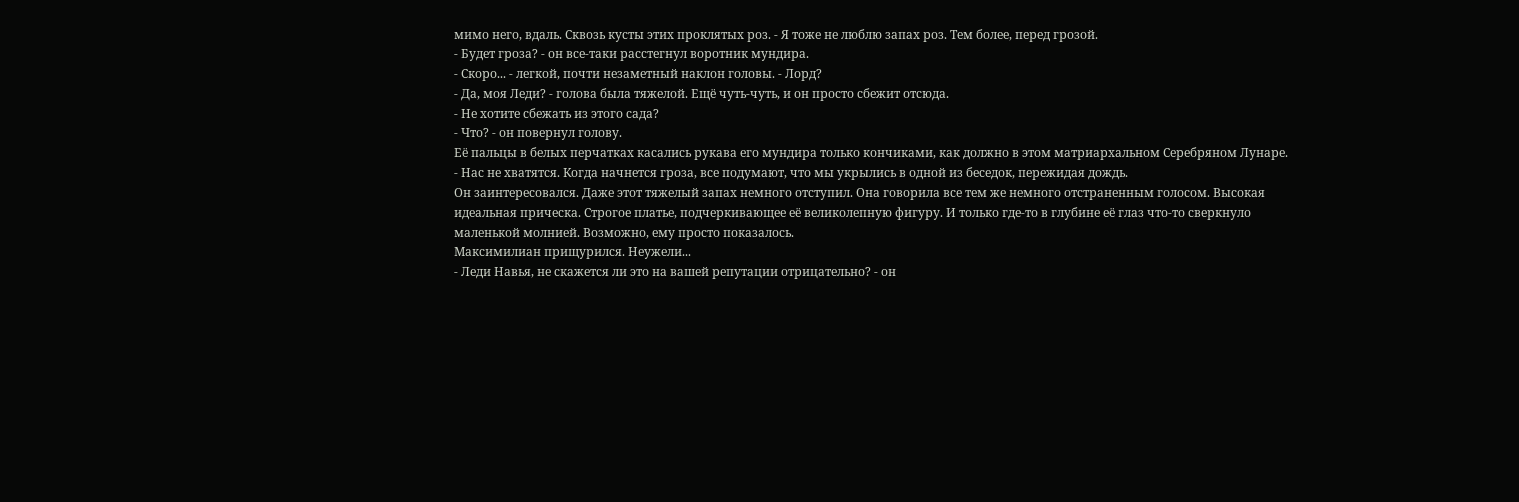мимо него, вдаль. Сквозь кусты этих проклятых роз. - Я тоже не люблю запах роз. Тем более, перед грозой.
- Будет гроза? - он все-таки расстегнул воротник мундира.
- Скоро... - легкой, почти незаметный наклон головы. - Лорд?
- Да, моя Леди? - голова была тяжелой. Ещё чуть-чуть, и он просто сбежит отсюда.
- Не хотите сбежать из этого сада?
- Что? - он повернул голову.
Её пальцы в белых перчатках касались рукава его мундира только кончиками, как должно в этом матриархальном Серебряном Лунаре.
- Нас не хватятся. Когда начнется гроза, все подумают, что мы укрылись в одной из беседок, пережидая дождь.
Он заинтересовался. Даже этот тяжелый запах немного отступил. Она говорила все тем же немного отстраненным голосом. Высокая идеальная прическа. Строгое платье, подчеркивающее её великолепную фигуру. И только где-то в глубине её глаз что-то сверкнуло маленькой молнией. Возможно, ему просто показалось.
Максимилиан прищурился. Неужели...
- Леди Навья, не скажется ли это на вашей репутации отрицательно? - он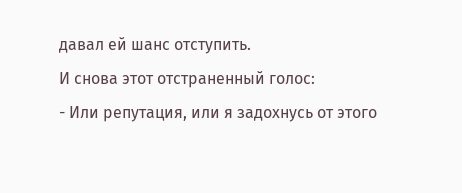давал ей шанс отступить.
И снова этот отстраненный голос:
- Или репутация, или я задохнусь от этого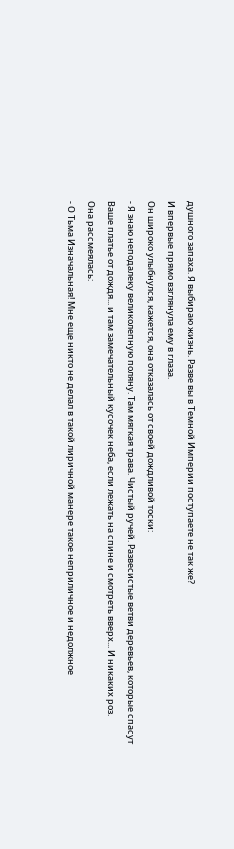душного запаха. Я выбираю жизнь. Разве вы в Темной Империи поступаете не так же?
И впервые прямо взглянула ему в глаза.
Он широко улыбнулся, кажется, она отказалась от своей дождливой тоски:
- Я знаю неподалеку великолепную поляну. Там мягкая трава. Чистый ручей. Развесистые ветви деревьев, которые спасут Ваше платье от дождя... и там замечательный кусочек неба, если лежать на спине и смотреть вверх... И никаких роз.
Она рассмеялась:
- О Тьма Изначальная! Мне еще никто не делал в такой лиричной манере такое неприличное и недолжное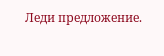Леди предложение.